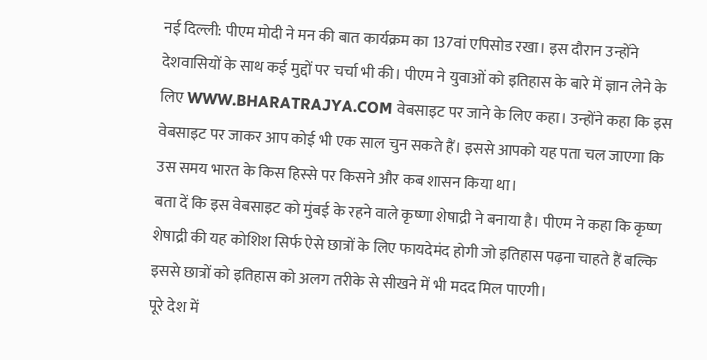नई दिल्ली: पीएम मोदी ने मन की बात कार्यक्रम का 137वां एपिसोड रखा। इस दौरान उन्होंने देशवासियों के साथ कई मुद्दों पर चर्चा भी की। पीएम ने युवाओं को इतिहास के बारे में ज्ञान लेने के लिए WWW.BHARATRAJYA.COM वेबसाइट पर जाने के लिए कहा। उन्होंने कहा कि इस वेबसाइट पर जाकर आप कोई भी एक साल चुन सकते हैं। इससे आपको यह पता चल जाएगा कि उस समय भारत के किस हिस्से पर किसने और कब शासन किया था।
बता दें कि इस वेबसाइट को मुंबई के रहने वाले कृष्णा शेषाद्री ने बनाया है। पीएम ने कहा कि कृष्ण शेषाद्री की यह कोशिश सिर्फ ऐसे छात्रों के लिए फायदेमंद होगी जो इतिहास पढ़ना चाहते हैं बल्कि इससे छात्रों को इतिहास को अलग तरीके से सीखने में भी मदद मिल पाएगी।
पूरे देश में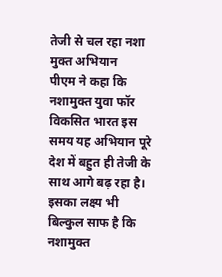तेजी से चल रहा नशा मुक्त अभियान
पीएम ने कहा कि नशामुक्त युवा फॉर विकसित भारत इस समय यह अभियान पूरे देश में बहुत ही तेजी के साथ आगे बढ़ रहा है। इसका लक्ष्य भी बिल्कुल साफ है कि नशामुक्त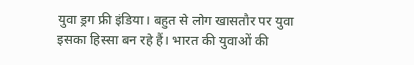युवा ड्रग फ्री इंडिया। बहुत से लोग खासतौर पर युवा इसका हिस्सा बन रहे हैं। भारत की युवाओं की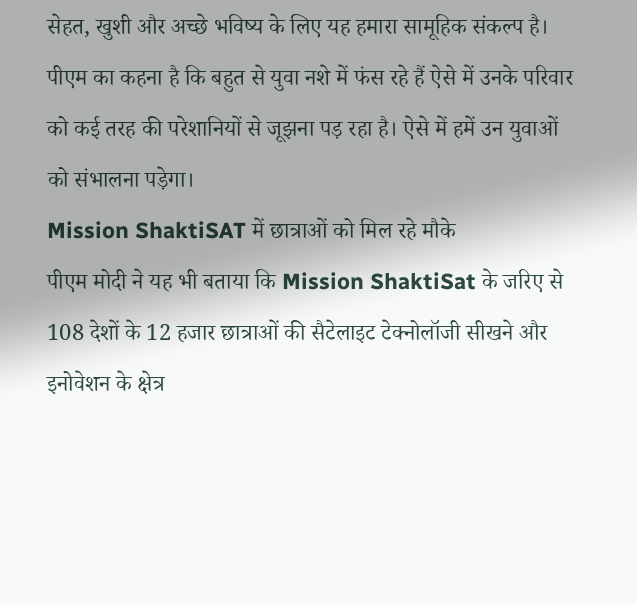सेहत, खुशी और अच्छे भविष्य के लिए यह हमारा सामूहिक संकल्प है। पीएम का कहना है कि बहुत से युवा नशे में फंस रहे हैं ऐसे में उनके परिवार को कई तरह की परेशानियों से जूझना पड़ रहा है। ऐसे में हमें उन युवाओं को संभालना पड़ेगा।
Mission ShaktiSAT में छात्राओं को मिल रहे मौके
पीएम मोदी ने यह भी बताया कि Mission ShaktiSat के जरिए से 108 देशों के 12 हजार छात्राओं की सैटेलाइट टेक्नोलॉजी सीखने और इनोवेशन के क्षेत्र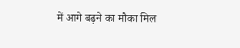में आगे बढ़ने का मौका मिल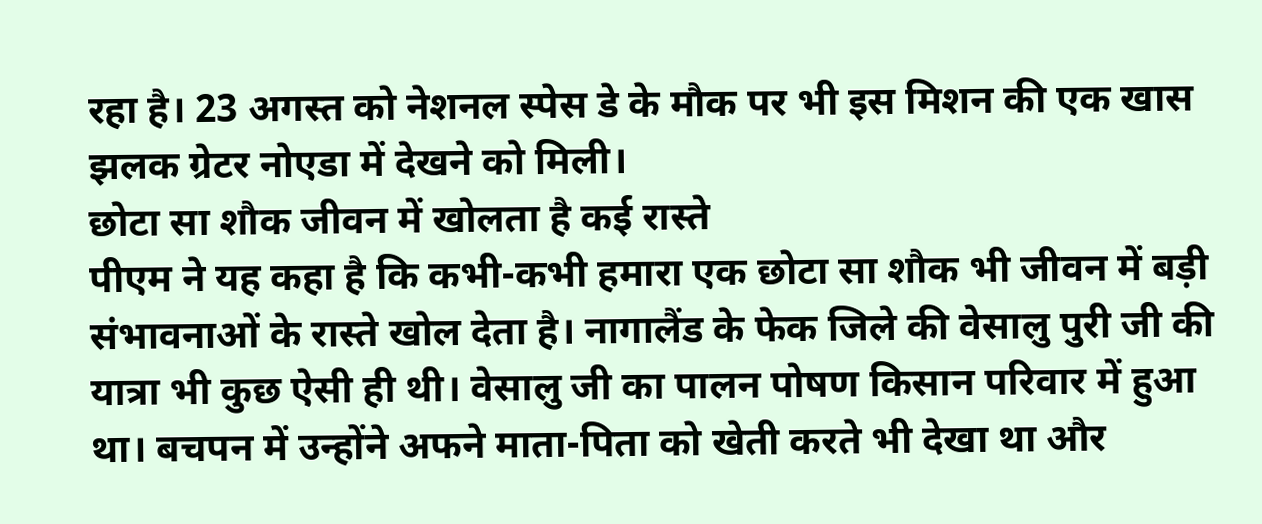रहा है। 23 अगस्त को नेशनल स्पेस डे के मौक पर भी इस मिशन की एक खास झलक ग्रेटर नोएडा में देखने को मिली।
छोटा सा शौक जीवन में खोलता है कई रास्ते
पीएम ने यह कहा है कि कभी-कभी हमारा एक छोटा सा शौक भी जीवन में बड़ी संभावनाओं के रास्ते खोल देता है। नागालैंड के फेक जिले की वेसालु पुरी जी की यात्रा भी कुछ ऐसी ही थी। वेसालु जी का पालन पोषण किसान परिवार में हुआ था। बचपन में उन्होंने अफने माता-पिता को खेती करते भी देखा था और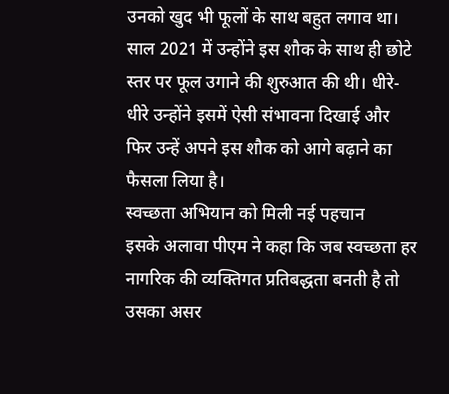उनको खुद भी फूलों के साथ बहुत लगाव था।
साल 2021 में उन्होंने इस शौक के साथ ही छोटे स्तर पर फूल उगाने की शुरुआत की थी। धीरे-धीरे उन्होंने इसमें ऐसी संभावना दिखाई और फिर उन्हें अपने इस शौक को आगे बढ़ाने का फैसला लिया है।
स्वच्छता अभियान को मिली नई पहचान
इसके अलावा पीएम ने कहा कि जब स्वच्छता हर नागरिक की व्यक्तिगत प्रतिबद्धता बनती है तो उसका असर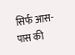सिर्फ आस-पास की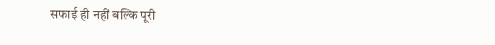सफाई ही नहीं बल्कि पूरी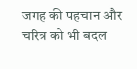जगह की पहचान और चरित्र को भी बदल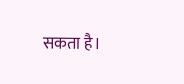सकता है।